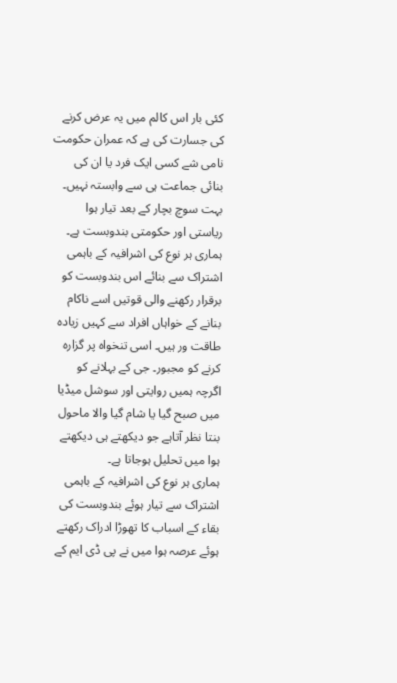کئی بار اس کالم میں یہ عرض کرنے کی جسارت کی ہے کہ عمران حکومت نامی شے کسی ایک فرد یا ان کی بنائی جماعت ہی سے وابستہ نہیں۔ بہت سوچ بچار کے بعد تیار ہوا ریاستی اور حکومتی بندوبست ہے۔ ہماری ہر نوع کی اشرافیہ کے باہمی اشتراک سے بنائے اس بندوبست کو برقرار رکھنے والی قوتیں اسے ناکام بنانے کے خواہاں افراد سے کہیں زیادہ طاقت ور ہیں۔ اسی تنخواہ پر گزارہ کرنے کو مجبور۔ جی کے بہلانے کو اگرچہ ہمیں روایتی اور سوشل میڈیا میں صبح گیا یا شام گیا والا ماحول بنتا نظر آتاہے جو دیکھتے ہی دیکھتے ہوا میں تحلیل ہوجاتا ہے۔
ہماری ہر نوع کی اشرافیہ کے باہمی اشتراک سے تیار ہوئے بندوبست کی بقاء کے اسباب کا تھوڑا ادراک رکھتے ہوئے عرصہ ہوا میں نے پی ڈی ایم کے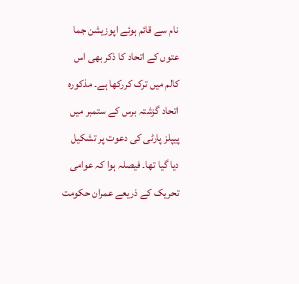نام سے قائم ہوئے اپوزیشن جما عتوں کے اتحاد کا ذکر بھی اس کالم میں ترک کررکھا ہے۔ مذکورہ اتحاد گزشتہ برس کے ستمبر میں پیپلز پارٹی کی دعوت پر تشکیل دیا گیا تھا۔ فیصلہ ہوا کہ عوامی تحریک کے ذریعے عمران حکومت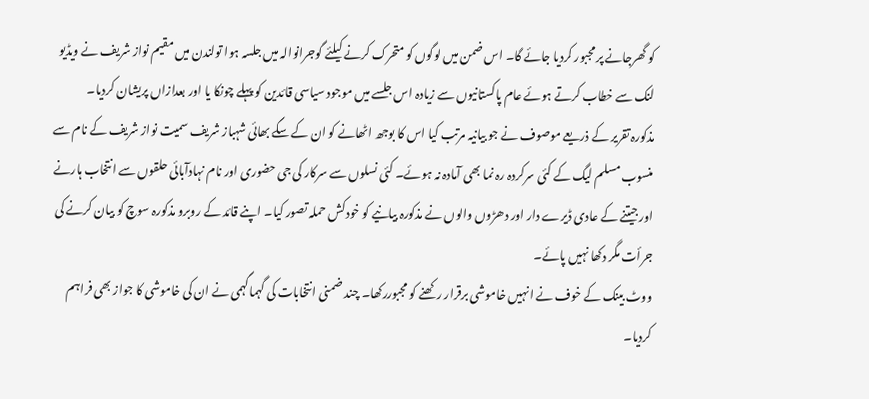کو گھرجانے پر مجبور کردیا جائے گا۔ اس ضمن میں لوگوں کو متحرک کرنے کیلئے گوجرانوالہ میں جلسہ ہوا تولندن میں مقیم نواز شریف نے ویڈیو لنک سے خطاب کرتے ہوئے عام پاکستانیوں سے زیادہ اس جلسے میں موجود سیاسی قائدین کو پہلے چونکا یا اور بعدازاں پریشان کردیا۔
مذکورہ تقریر کے ذریعے موصوف نے جو بیانیہ مرتب کیا اس کا بوجھ اٹھانے کو ان کے سگے بھائی شہباز شریف سمیت نواز شریف کے نام سے منسوب مسلم لیگ کے کئی سرکردہ رہ نما بھی آمادہ نہ ہوئے۔ کئی نسلوں سے سرکار کی جی حضوری اور نام نہادآبائی حلقوں سے انتخاب ہارنے اور جیتنے کے عادی ڈیرے دار اور دھڑوں والوں نے مذکورہ بیانیے کو خودکش حملہ تصور کیا۔ اپنے قائد کے روبرو مذکورہ سوچ کو بیان کرنے کی جرأت مگر دکھا نہیں پائے۔
ووٹ بینک کے خوف نے انہیں خاموشی برقرار رکھنے کو مجبوررکھا۔ چند ضمنی انتخابات کی گہماگہمی نے ان کی خاموشی کا جواز بھی فراہم کردیا۔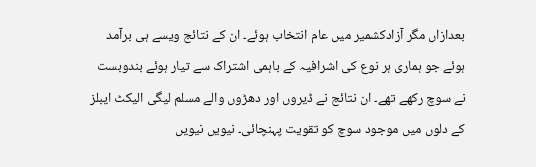بعدازاں مگر آزادکشمیر میں عام انتخاب ہوئے۔ ان کے نتائج ویسے ہی برآمد ہوئے جو ہماری ہر نوع کی اشرافیہ کے باہمی اشتراک سے تیار ہوئے بندوبست نے سوچ رکھے تھے۔ ان نتائج نے ڈیروں اور دھڑوں والے مسلم لیگی الیکٹ ایبلز کے دلوں میں موجود سوچ کو تقویت پہنچائی۔ نیویں نیویں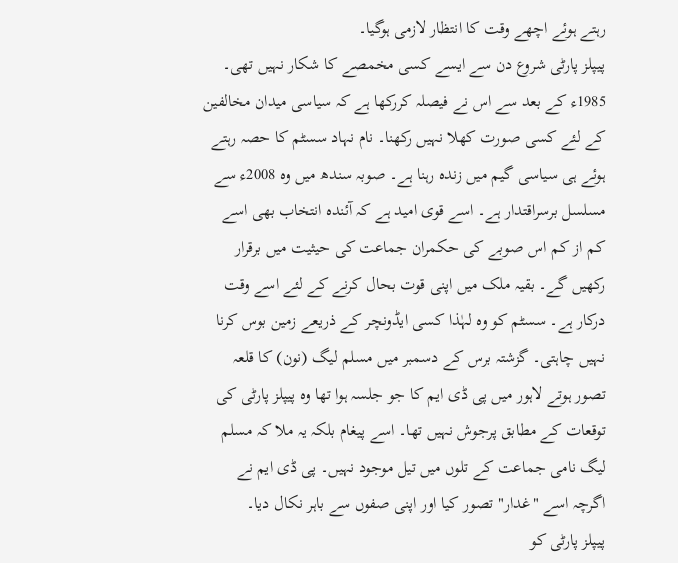رہتے ہوئے اچھے وقت کا انتظار لازمی ہوگیا۔
پیپلز پارٹی شروع دن سے ایسے کسی مخمصے کا شکار نہیں تھی۔ 1985ء کے بعد سے اس نے فیصلہ کررکھا ہے کہ سیاسی میدان مخالفین کے لئے کسی صورت کھلا نہیں رکھنا۔ نام نہاد سسٹم کا حصہ رہتے ہوئے ہی سیاسی گیم میں زندہ رہنا ہے۔ صوبہ سندھ میں وہ 2008ء سے مسلسل برسراقتدار ہے۔ اسے قوی امید ہے کہ آئندہ انتخاب بھی اسے کم از کم اس صوبے کی حکمران جماعت کی حیثیت میں برقرار رکھیں گے۔ بقیہ ملک میں اپنی قوت بحال کرنے کے لئے اسے وقت درکار ہے۔ سسٹم کو وہ لہٰذا کسی ایڈونچر کے ذریعے زمین بوس کرنا نہیں چاہتی۔ گزشتہ برس کے دسمبر میں مسلم لیگ (نون) کا قلعہ تصور ہوتے لاہور میں پی ڈی ایم کا جو جلسہ ہوا تھا وہ پیپلز پارٹی کی توقعات کے مطابق پرجوش نہیں تھا۔ اسے پیغام بلکہ یہ ملا کہ مسلم لیگ نامی جماعت کے تلوں میں تیل موجود نہیں۔ پی ڈی ایم نے اگرچہ اسے "غدار" تصور کیا اور اپنی صفوں سے باہر نکال دیا۔
پیپلز پارٹی کو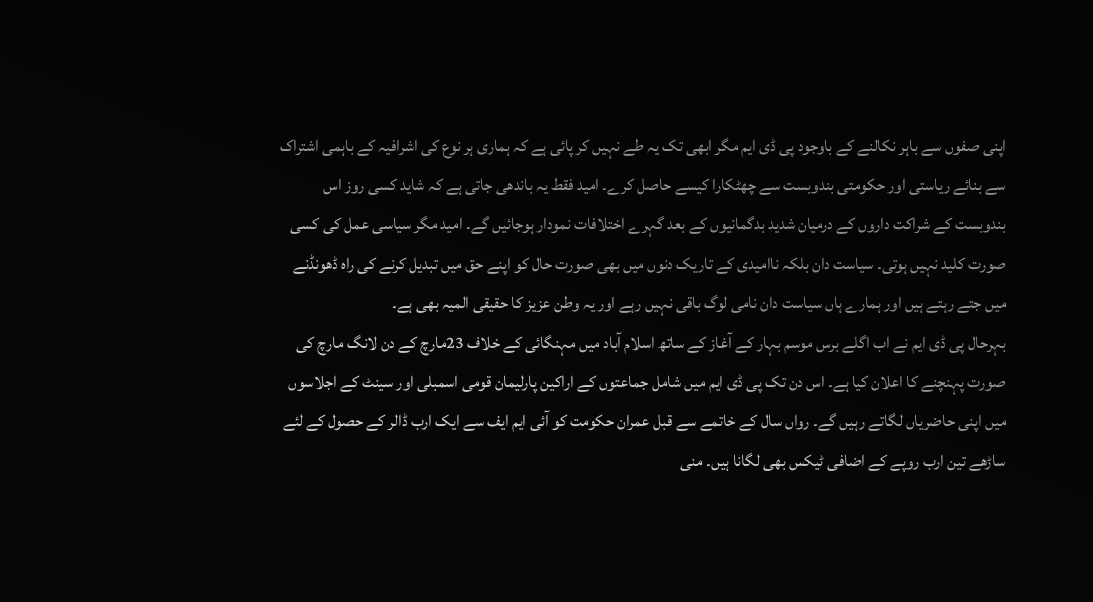اپنی صفوں سے باہر نکالنے کے باوجود پی ڈی ایم مگر ابھی تک یہ طے نہیں کر پائی ہے کہ ہماری ہر نوع کی اشرافیہ کے باہمی اشتراک سے بنائے ریاستی اور حکومتی بندوبست سے چھٹکارا کیسے حاصل کرے۔ امید فقط یہ باندھی جاتی ہے کہ شاید کسی روز اس بندوبست کے شراکت داروں کے درمیان شدید بدگمانیوں کے بعد گہرے اختلافات نمودار ہوجائیں گے۔ امید مگر سیاسی عمل کی کسی صورت کلید نہیں ہوتی۔ سیاست دان بلکہ ناامیدی کے تاریک دنوں میں بھی صورت حال کو اپنے حق میں تبدیل کرنے کی راہ ڈھونڈنے میں جتے رہتے ہیں اور ہمارے ہاں سیاست دان نامی لوگ باقی نہیں رہے اور یہ وطن عزیز کا حقیقی المیہ بھی ہے۔
بہرحال پی ڈی ایم نے اب اگلے برس موسم بہار کے آغاز کے ساتھ اسلام آباد میں مہنگائی کے خلاف 23مارچ کے دن لانگ مارچ کی صورت پہنچنے کا اعلان کیا ہے۔ اس دن تک پی ڈی ایم میں شامل جماعتوں کے اراکین پارلیمان قومی اسمبلی اور سینٹ کے اجلاسوں میں اپنی حاضریاں لگاتے رہیں گے۔ رواں سال کے خاتمے سے قبل عمران حکومت کو آئی ایم ایف سے ایک ارب ڈالر کے حصول کے لئے ساڑھے تین ارب روپے کے اضافی ٹیکس بھی لگانا ہیں۔ منی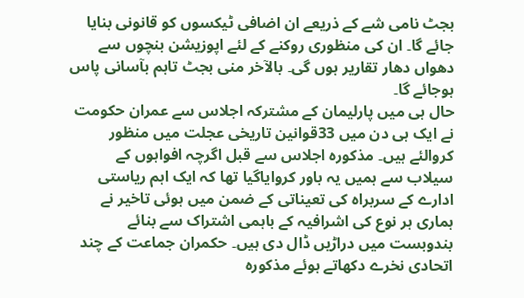بجٹ نامی شے کے ذریعے ان اضافی ٹیکسوں کو قانونی بنایا جائے گا۔ ان کی منظوری روکنے کے لئے اپوزیشن بنچوں سے دھواں دھار تقاریر ہوں گی۔ بالآخر منی بجٹ تاہم بآسانی پاس ہوجائے گا۔
حال ہی میں پارلیمان کے مشترکہ اجلاس سے عمران حکومت نے ایک ہی دن میں 33قوانین تاریخی عجلت میں منظور کروالئے ہیں۔ مذکورہ اجلاس سے قبل اگرچہ افواہوں کے سیلاب سے ہمیں یہ باور کروایاگیا تھا کہ ایک اہم ریاستی ادارے کے سربراہ کی تعیناتی کے ضمن میں ہوئی تاخیر نے ہماری ہر نوع کی اشرافیہ کے باہمی اشتراک سے بنائے بندوبست میں دراڑیں ڈال دی ہیں۔ حکمران جماعت کے چند اتحادی نخرے دکھاتے ہوئے مذکورہ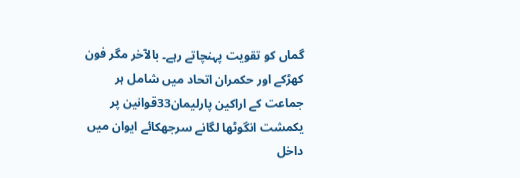گماں کو تقویت پہنچاتے رہے۔ بالآخر مگر فون کھڑکے اور حکمران اتحاد میں شامل ہر جماعت کے اراکین پارلیمان33قوانین پر یکمشت انگوٹھا لگانے سرجھکائے ایوان میں داخل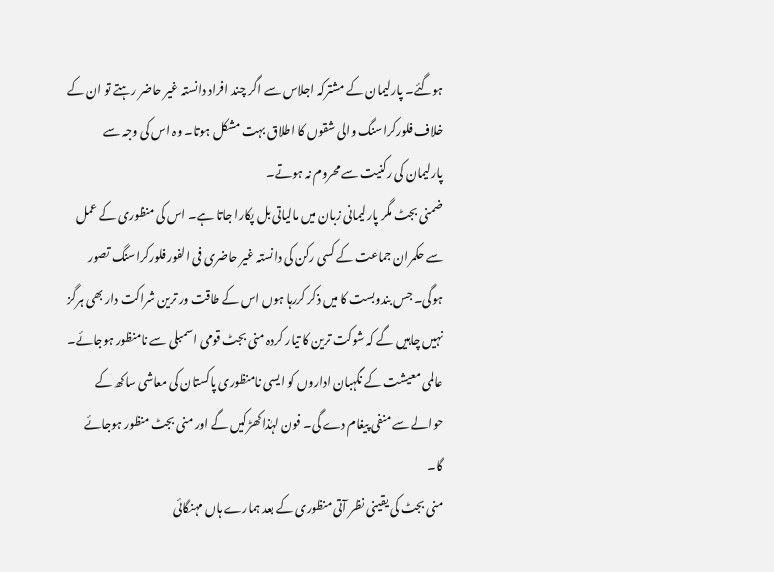ہوگئے۔ پارلیمان کے مشترکہ اجلاس سے اگر چند افراد دانستہ غیر حاضر رہتے تو ان کے خلاف فلورکراسنگ والی شقوں کا اطلاق بہت مشکل ہوتا۔ وہ اس کی وجہ سے پارلیمان کی رکنیت سے محروم نہ ہوتے۔
ضمنی بجٹ مگر پارلیمانی زبان میں مالیاتی بل پکارا جاتا ہے۔ اس کی منظوری کے عمل سے حکمران جماعت کے کسی رکن کی دانستہ غیر حاضری فی الفور فلورکراسنگ تصور ہوگی۔ جس بندوبست کا میں ذکر کررہا ہوں اس کے طاقت ور ترین شراکت دار بھی ہرگز نہیں چاہیں گے کہ شوکت ترین کا تیار کردہ منی بجٹ قومی اسمبلی سے نامنظور ہوجائے۔ عالمی معیشت کے نگہبان اداروں کو ایسی نامنظوری پاکستان کی معاشی ساکھ کے حوالے سے منفی پیغام دے گی۔ فون لہٰذا کھڑکیں گے اور منی بجٹ منظور ہوجائے گا۔
منی بجٹ کی یقینی نظر آتی منظوری کے بعد ہمارے ہاں مہنگائی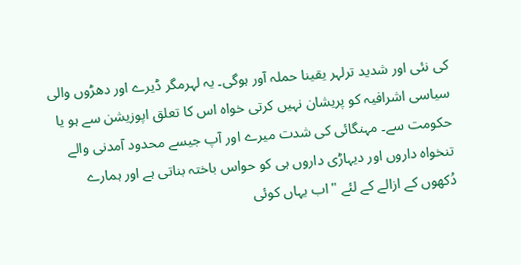کی نئی اور شدید ترلہر یقینا حملہ آور ہوگی۔ یہ لہرمگر ڈیرے اور دھڑوں والی سیاسی اشرافیہ کو پریشان نہیں کرتی خواہ اس کا تعلق اپوزیشن سے ہو یا حکومت سے۔ مہنگائی کی شدت میرے اور آپ جیسے محدود آمدنی والے تنخواہ داروں اور دیہاڑی داروں ہی کو حواس باختہ بناتی ہے اور ہمارے دُکھوں کے ازالے کے لئے "اب یہاں کوئی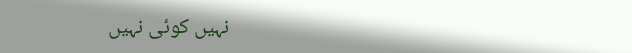نہیں کوئی نہیں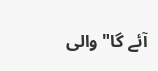آئے گا" والی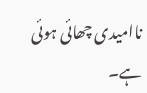ناامیدی چھائی ہوئی ہے۔